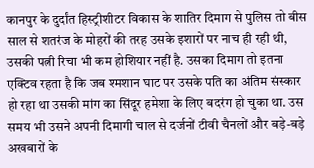कानपुर के दुर्दांत हिस्ट्रीशीटर विकास के शातिर दिमाग से पुलिस तो बीस साल से शतरंज के मोहरों की तरह उसके इशारों पर नाच ही रही थी, उसकी पत्नी रिचा भी कम होशियार नहीं है. उसका दिमाग तो इतना एक्टिव रहता है कि जब श्मशान घाट पर उसके पति का अंतिम संस्कार हो रहा था उसकी मांग का सिंदूर हमेशा के लिए बदरंग हो चुका था. उस समय भी उसने अपनी दिमागी चाल से दर्जनों टीवी चैनलों और बड़े-बड़े अखबारों के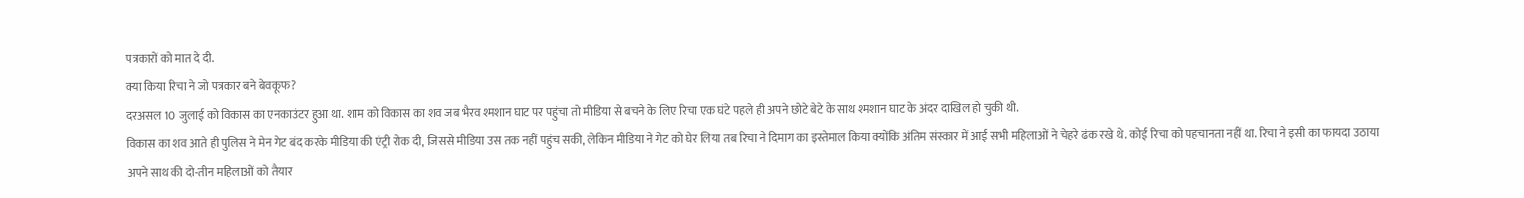पत्रकारों को मात दे दी.
क्या किया रिचा ने जो पत्रकार बने बेवकूफ?
दरअसल 10 जुलाई को विकास का एनकाउंटर हुआ था. शाम को विकास का शव जब भैरव श्मशान घाट पर पहुंचा तो मीडिया से बचने के लिए रिचा एक घंटे पहले ही अपने छोटे बेटे के साथ श्मशान घाट के अंदर दाखिल हो चुकी थी.
विकास का शव आते ही पुलिस ने मेन गेट बंद करके मीडिया की एंट्री रोक दी, जिससे मीडिया उस तक नहीं पहुंच सकी, लेकिन मीडिया ने गेट को घेर लिया तब रिचा ने दिमाग का इस्तेमाल किया क्योंकि अंतिम संस्कार में आई सभी महिलाओं ने चेहरे ढंक रखे थे. कोई रिचा को पहचानता नहीं था. रिचा ने इसी का फायदा उठाया अपने साथ की दो-तीन महिलाओं को तैयार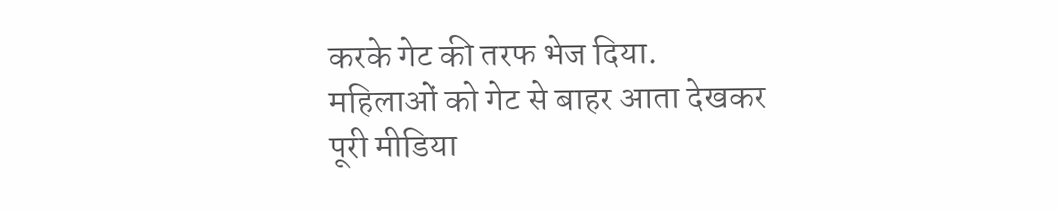करके गेट की तरफ भेज दिया.
महिलाओं को गेट से बाहर आता देखकर पूरी मीडिया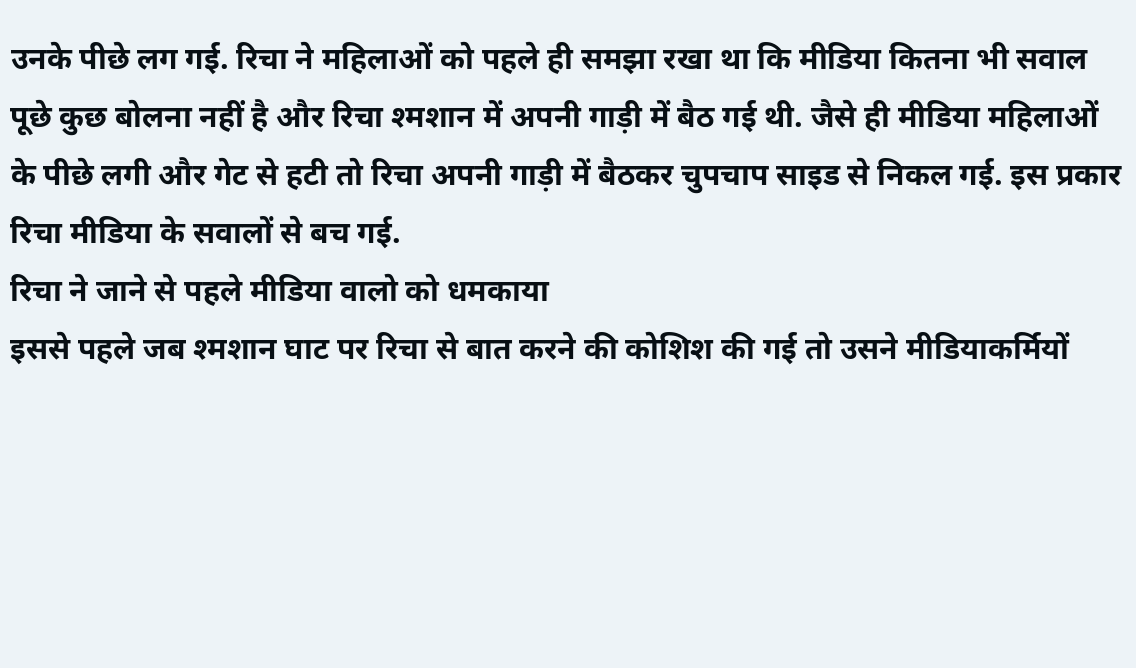उनके पीछे लग गई. रिचा ने महिलाओं को पहले ही समझा रखा था कि मीडिया कितना भी सवाल पूछे कुछ बोलना नहीं है और रिचा श्मशान में अपनी गाड़ी में बैठ गई थी. जैसे ही मीडिया महिलाओं के पीछे लगी और गेट से हटी तो रिचा अपनी गाड़ी में बैठकर चुपचाप साइड से निकल गई. इस प्रकार रिचा मीडिया के सवालों से बच गई.
रिचा ने जाने से पहले मीडिया वालो को धमकाया
इससे पहले जब श्मशान घाट पर रिचा से बात करने की कोशिश की गई तो उसने मीडियाकर्मियों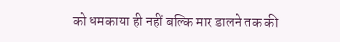को धमकाया ही नहीं बल्कि मार डालने तक की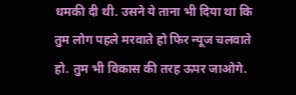धमकी दी थी. उसने ये ताना भी दिया था कि तुम लोग पहले मरवाते हो फिर न्यूज चलवाते हो. तुम भी विकास की तरह ऊपर जाओगे.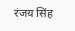रंजय सिंह